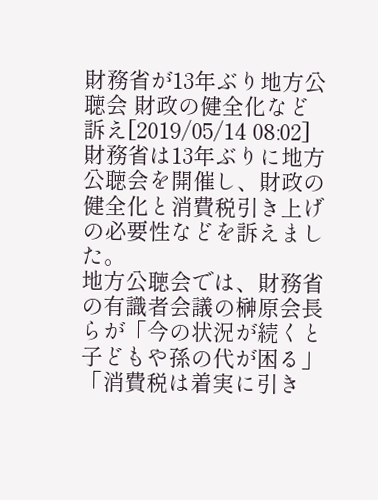財務省が13年ぶり地方公聴会 財政の健全化など訴え[2019/05/14 08:02]
財務省は13年ぶりに地方公聴会を開催し、財政の健全化と消費税引き上げの必要性などを訴えました。
地方公聴会では、財務省の有識者会議の榊原会長らが「今の状況が続くと子どもや孫の代が困る」「消費税は着実に引き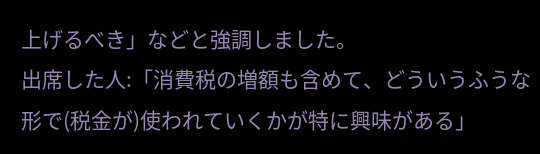上げるべき」などと強調しました。
出席した人:「消費税の増額も含めて、どういうふうな形で(税金が)使われていくかが特に興味がある」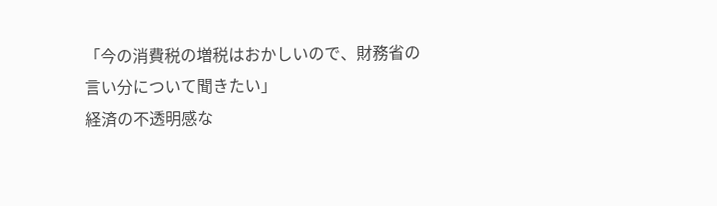「今の消費税の増税はおかしいので、財務省の言い分について聞きたい」
経済の不透明感な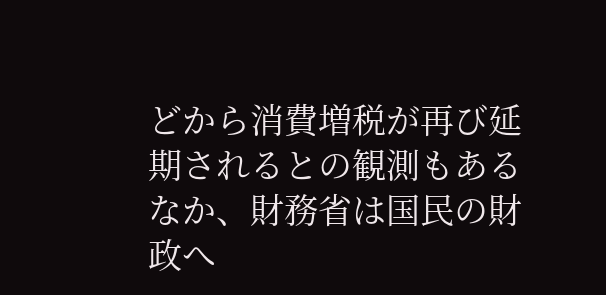どから消費増税が再び延期されるとの観測もあるなか、財務省は国民の財政へ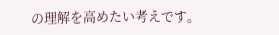の理解を高めたい考えです。